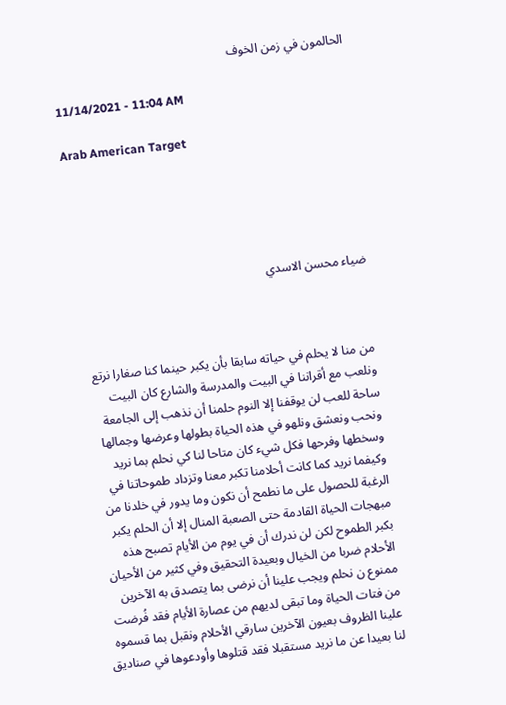الحالمون في زمن الخوف

11/14/2021 - 11:04 AM

Arab American Target





ضياء محسن الاسدي



من منا لا يحلم في حياته سابقا بأن يكبر حينما كنا صغارا نرتع ونلعب مع أقراننا في البيت والمدرسة والشارع كان البيت ساحة للعب لن يوقفنا إلا النوم حلمنا أن نذهب إلى الجامعة ونحب ونعشق ونلهو في هذه الحياة بطولها وعرضها وجمالها وسخطها وفرحها فكل شيء كان متاحا لنا كي نحلم بما نريد وكيفما نريد كما كانت أحلامنا تكبر معنا وتزداد طموحاتنا في الرغبة للحصول على ما نطمح أن نكون وما يدور في خلدنا من مبهجات الحياة القادمة حتى الصعبة المنال إلا أن الحلم يكبر بكبر الطموح لكن لن ندرك أن في يوم من الأيام تصبح هذه الأحلام ضربا من الخيال وبعيدة التحقيق وفي كثير من الأحيان ممنوع ن نحلم ويجب علينا أن نرضى بما يتصدق به الآخرين من فتات الحياة وما تبقى لديهم من عصارة الأيام فقد فُرضت علينا الظروف بعيون الآخرين سارقي الأحلام ونقبل بما قسموه لنا بعيدا عن ما نريد مستقبلا فقد قتلوها وأودعوها في صناديق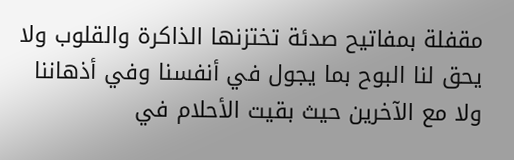مقفلة بمفاتيح صدئة تختزنها الذاكرة والقلوب ولا يحق لنا البوح بما يجول في أنفسنا وفي أذهاننا ولا مع الآخرين حيث بقيت الأحلام في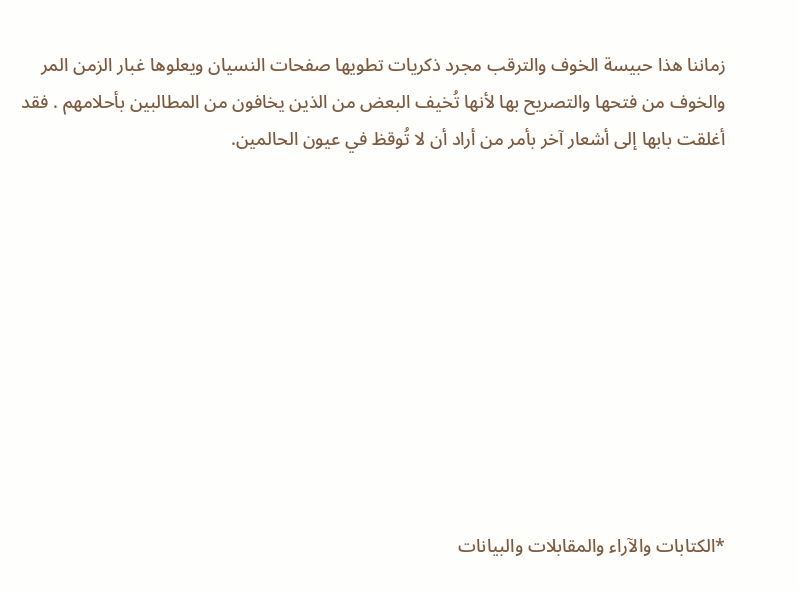زماننا هذا حبيسة الخوف والترقب مجرد ذكريات تطويها صفحات النسيان ويعلوها غبار الزمن المر والخوف من فتحها والتصريح بها لأنها تُخيف البعض من الذين يخافون من المطالبين بأحلامهم . فقد أغلقت بابها إلى أشعار آخر بأمر من أراد أن لا تُوقظ في عيون الحالمين.










*الكتابات والآراء والمقابلات والبيانات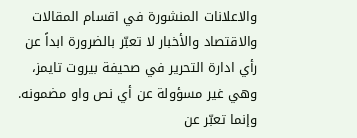والاعلانات المنشورة في اقسام المقالات والاقتصاد والأخبار لا تعبّر بالضرورة ابداً عن رأي ادارة التحرير في صحيفة بيروت تايمز، وهي غير مسؤولة عن أي نص واو مضمونه. وإنما تعبّر عن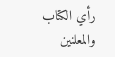رأي الكتاب والمعلنين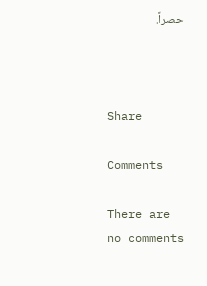حصراً.



Share

Comments

There are no comments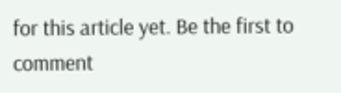for this article yet. Be the first to comment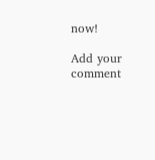now!

Add your comment